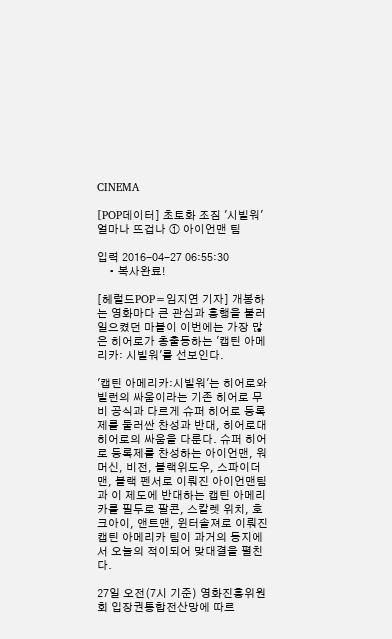CINEMA

[POP데이터] 초토화 조짐 '시빌워' 얼마나 뜨겁나 ① 아이언맨 팀

입력 2016-04-27 06:55:30
    • 복사완료!

[헤럴드POP=임지연 기자] 개봉하는 영화마다 큰 관심과 흥행을 불러일으켰던 마블이 이번에는 가장 많은 히어로가 총출동하는 '캡틴 아메리카: 시빌워'를 선보인다.

'캡틴 아메리카:시빌워'는 히어로와 빌런의 싸움이라는 기존 히어로 무비 공식과 다르게 슈퍼 히어로 등록제를 둘러싼 찬성과 반대, 히어로대 히어로의 싸움을 다룬다. 슈퍼 히어로 등록제를 찬성하는 아이언맨, 워머신, 비전, 블랙위도우, 스파이더맨, 블랙 펜서로 이뤄진 아이언맨팀과 이 제도에 반대하는 캡틴 아메리카를 필두로 팔콘, 스칼렛 위치, 호크아이, 앤트맨, 윈터솔져로 이뤄진 캡틴 아메리카 팀이 과거의 동지에서 오늘의 적이되어 맞대결을 펼친다.

27일 오전(7시 기준) 영화진흥위원회 입장권통합전산망에 따르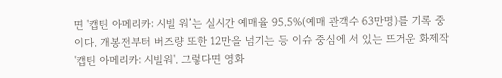면 '캡틴 아메리카: 시빌 워’는 실시간 예매율 95.5%(예매 관객수 63만명)를 기록 중이다. 개봉전부터 버즈량 또한 12만을 넘기는 등 이슈 중심에 서 있는 뜨거운 화제작 '캡틴 아메리카: 시빌워'. 그렇다면 영화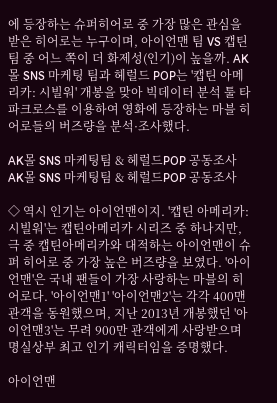에 등장하는 슈퍼히어로 중 가장 많은 관심을 받은 히어로는 누구이며, 아이언맨 팀 VS 캡틴 팀 중 어느 쪽이 더 화제성(인기)이 높을까. AK몰 SNS 마케팅 팀과 헤럴드 POP는 '캡틴 아메리카: 시빌워' 개봉을 맞아 빅데이터 분석 툴 타파크로스를 이용하여 영화에 등장하는 마블 히어로들의 버즈량을 분석·조사했다.

AK몰 SNS 마케팅팀 & 헤럴드POP 공동조사
AK몰 SNS 마케팅팀 & 헤럴드POP 공동조사

◇ 역시 인기는 아이언맨이지. '캡틴 아메리카: 시빌워'는 캡틴아메리카 시리즈 중 하나지만, 극 중 캡틴아메리카와 대적하는 아이언맨이 슈퍼 히어로 중 가장 높은 버즈량을 보였다. '아이언맨'은 국내 팬들이 가장 사랑하는 마블의 히어로다. '아이언맨1' '아이언맨2'는 각각 400맨 관객을 동원했으며, 지난 2013년 개봉했던 '아이언맨3'는 무려 900만 관객에게 사랑받으며 명실상부 최고 인기 캐릭터임을 증명했다.

아이언맨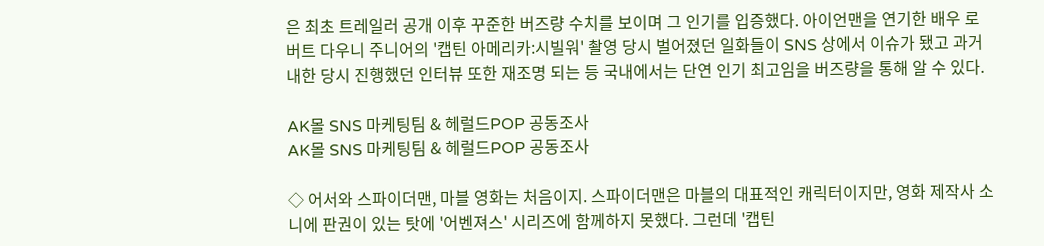은 최초 트레일러 공개 이후 꾸준한 버즈량 수치를 보이며 그 인기를 입증했다. 아이언맨을 연기한 배우 로버트 다우니 주니어의 '캡틴 아메리카:시빌워' 촬영 당시 벌어졌던 일화들이 SNS 상에서 이슈가 됐고 과거 내한 당시 진행했던 인터뷰 또한 재조명 되는 등 국내에서는 단연 인기 최고임을 버즈량을 통해 알 수 있다.

AK몰 SNS 마케팅팀 & 헤럴드POP 공동조사
AK몰 SNS 마케팅팀 & 헤럴드POP 공동조사

◇ 어서와 스파이더맨, 마블 영화는 처음이지. 스파이더맨은 마블의 대표적인 캐릭터이지만, 영화 제작사 소니에 판권이 있는 탓에 '어벤져스' 시리즈에 함께하지 못했다. 그런데 '캡틴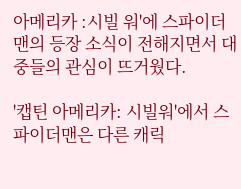아메리카 :시빌 워'에 스파이더맨의 등장 소식이 전해지면서 대중들의 관심이 뜨거웠다.

'캡틴 아메리카: 시빌워'에서 스파이더맨은 다른 캐릭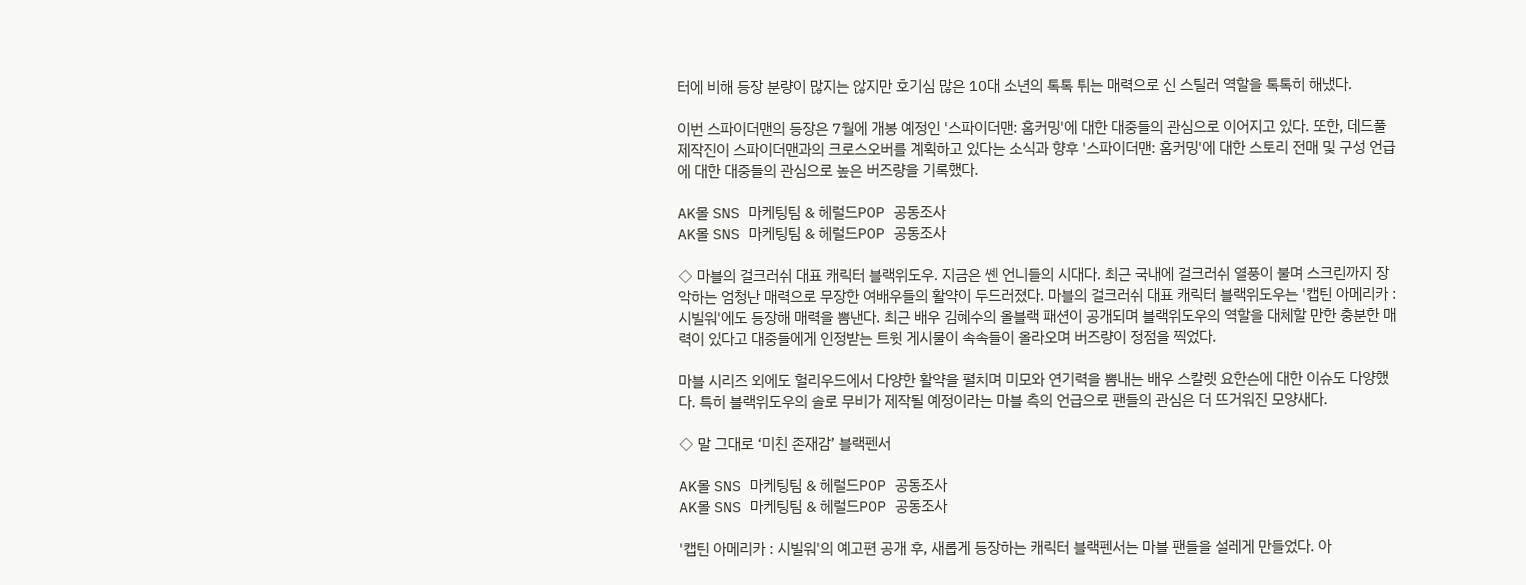터에 비해 등장 분량이 많지는 않지만 호기심 많은 10대 소년의 톡톡 튀는 매력으로 신 스틸러 역할을 톡톡히 해냈다.

이번 스파이더맨의 등장은 7월에 개봉 예정인 '스파이더맨: 홈커밍'에 대한 대중들의 관심으로 이어지고 있다. 또한, 데드풀 제작진이 스파이더맨과의 크로스오버를 계획하고 있다는 소식과 향후 '스파이더맨: 홈커밍'에 대한 스토리 전매 및 구성 언급에 대한 대중들의 관심으로 높은 버즈량을 기록했다.

AK몰 SNS 마케팅팀 & 헤럴드POP 공동조사
AK몰 SNS 마케팅팀 & 헤럴드POP 공동조사

◇ 마블의 걸크러쉬 대표 캐릭터 블랙위도우. 지금은 쎈 언니들의 시대다. 최근 국내에 걸크러쉬 열풍이 불며 스크린까지 장악하는 엄청난 매력으로 무장한 여배우들의 활약이 두드러졌다. 마블의 걸크러쉬 대표 캐릭터 블랙위도우는 '캡틴 아메리카 : 시빌워'에도 등장해 매력을 뽐낸다. 최근 배우 김혜수의 올블랙 패션이 공개되며 블랙위도우의 역할을 대체할 만한 충분한 매력이 있다고 대중들에게 인정받는 트윗 게시물이 속속들이 올라오며 버즈량이 정점을 찍었다.

마블 시리즈 외에도 헐리우드에서 다양한 활약을 펼치며 미모와 연기력을 뽐내는 배우 스칼렛 요한슨에 대한 이슈도 다양했다. 특히 블랙위도우의 솔로 무비가 제작될 예정이라는 마블 측의 언급으로 팬들의 관심은 더 뜨거워진 모양새다.

◇ 말 그대로 ‘미친 존재감’ 블랙펜서

AK몰 SNS 마케팅팀 & 헤럴드POP 공동조사
AK몰 SNS 마케팅팀 & 헤럴드POP 공동조사

'캡틴 아메리카 : 시빌워'의 예고편 공개 후, 새롭게 등장하는 캐릭터 블랙펜서는 마블 팬들을 설레게 만들었다. 아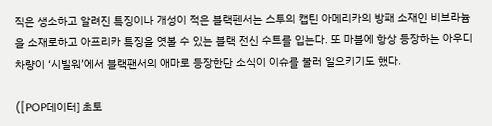직은 생소하고 알려진 특징이나 개성이 적은 블랙펜서는 스투의 캡틴 아메리카의 방패 소재인 비브라늄을 소재로하고 아프리카 특징을 엿볼 수 있는 블랙 전신 수트를 입는다. 또 마블에 항상 등장하는 아우디 차량이 ‘시빌워’에서 블랙팬서의 애마로 등장한단 소식이 이슈를 불러 일으키기도 했다.

([POP데이터] 초토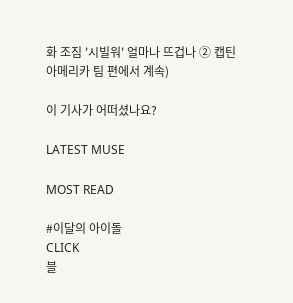화 조짐 '시빌워' 얼마나 뜨겁나 ② 캡틴 아메리카 팀 편에서 계속)

이 기사가 어떠셨나요?

LATEST MUSE

MOST READ

#이달의 아이돌
CLICK
블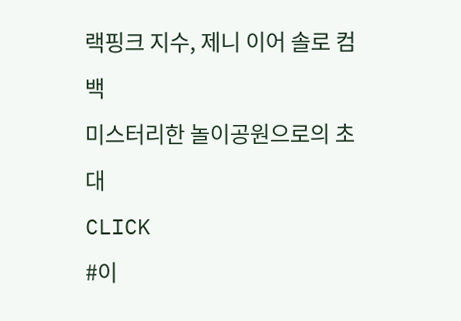랙핑크 지수, 제니 이어 솔로 컴백
미스터리한 놀이공원으로의 초대
CLICK
#이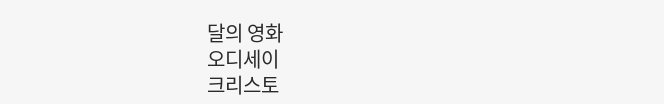달의 영화
오디세이
크리스토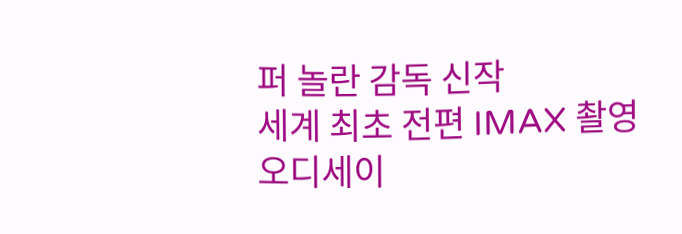퍼 놀란 감독 신작
세계 최초 전편 IMAX 촬영
오디세이